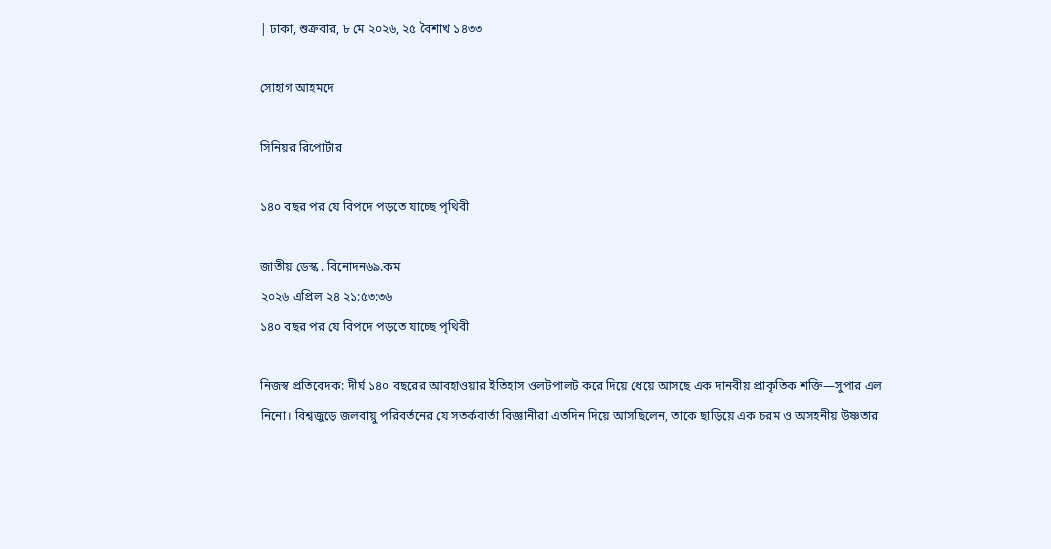| ঢাকা, শুক্রবার, ৮ মে ২০২৬, ২৫ বৈশাখ ১৪৩৩

সোহাগ আহমদে

সিনিয়র রিপোর্টার

১৪০ বছর পর যে বিপদে পড়তে যাচ্ছে পৃথিবী

জাতীয় ডেস্ক . বিনোদন৬৯.কম
২০২৬ এপ্রিল ২৪ ২১:৫৩:৩৬
১৪০ বছর পর যে বিপদে পড়তে যাচ্ছে পৃথিবী

নিজস্ব প্রতিবেদক: দীর্ঘ ১৪০ বছরের আবহাওয়ার ইতিহাস ওলটপালট করে দিয়ে ধেয়ে আসছে এক দানবীয় প্রাকৃতিক শক্তি—সুপার এল নিনো। বিশ্বজুড়ে জলবায়ু পরিবর্তনের যে সতর্কবার্তা বিজ্ঞানীরা এতদিন দিয়ে আসছিলেন, তাকে ছাড়িয়ে এক চরম ও অসহনীয় উষ্ণতার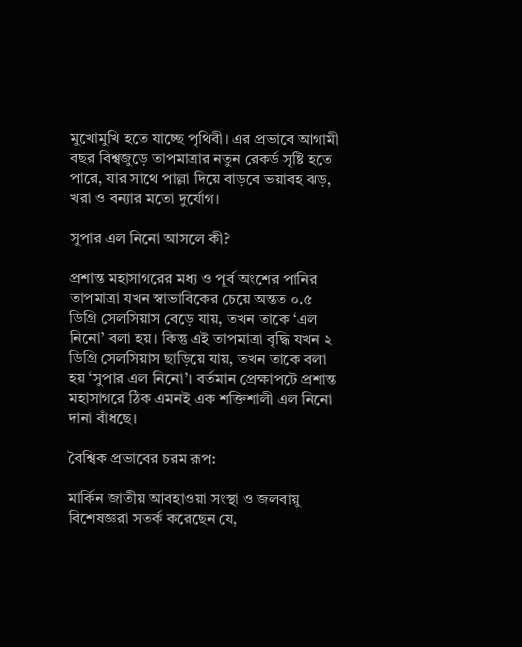মুখোমুখি হতে যাচ্ছে পৃথিবী। এর প্রভাবে আগামী বছর বিশ্বজুড়ে তাপমাত্রার নতুন রেকর্ড সৃষ্টি হতে পারে, যার সাথে পাল্লা দিয়ে বাড়বে ভয়াবহ ঝড়, খরা ও বন্যার মতো দুর্যোগ।

সুপার এল নিনো আসলে কী?

প্রশান্ত মহাসাগরের মধ্য ও পূর্ব অংশের পানির তাপমাত্রা যখন স্বাভাবিকের চেয়ে অন্তত ০.৫ ডিগ্রি সেলসিয়াস বেড়ে যায়, তখন তাকে ‘এল নিনো’ বলা হয়। কিন্তু এই তাপমাত্রা বৃদ্ধি যখন ২ ডিগ্রি সেলসিয়াস ছাড়িয়ে যায়, তখন তাকে বলা হয় ‘সুপার এল নিনো’। বর্তমান প্রেক্ষাপটে প্রশান্ত মহাসাগরে ঠিক এমনই এক শক্তিশালী এল নিনো দানা বাঁধছে।

বৈশ্বিক প্রভাবের চরম রূপ:

মার্কিন জাতীয় আবহাওয়া সংস্থা ও জলবায়ু বিশেষজ্ঞরা সতর্ক করেছেন যে,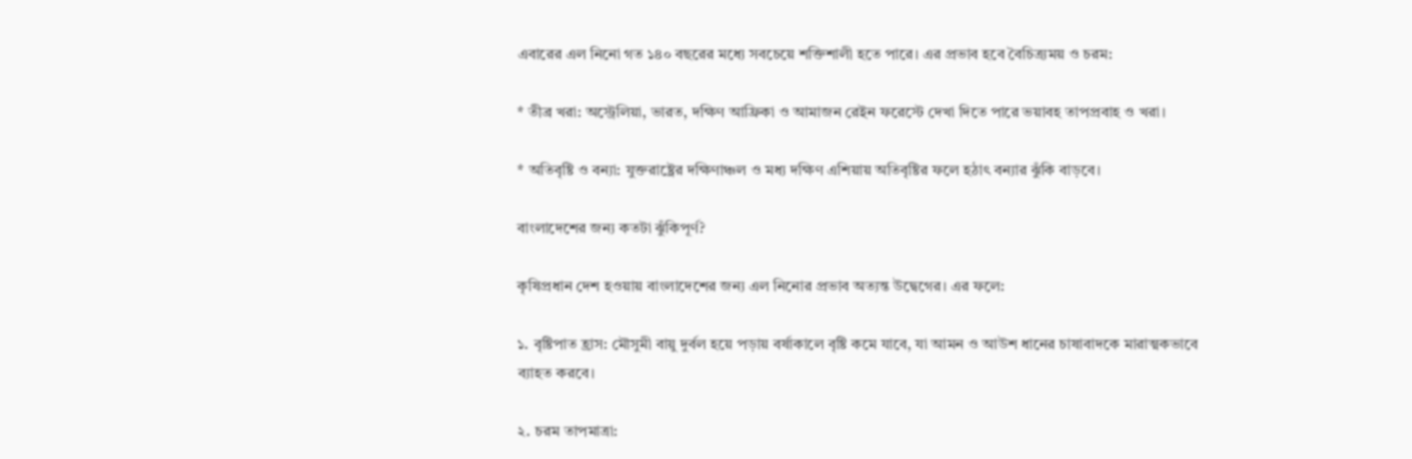এবারের এল নিনো গত ১৪০ বছরের মধ্যে সবচেয়ে শক্তিশালী হতে পারে। এর প্রভাব হবে বৈচিত্র্যময় ও চরম:

* তীব্র খরা: অস্ট্রেলিয়া, ভারত, দক্ষিণ আফ্রিকা ও আমাজন রেইন ফরেস্টে দেখা দিতে পারে ভয়াবহ তাপপ্রবাহ ও খরা।

* অতিবৃষ্টি ও বন্যা: যুক্তরাষ্ট্রের দক্ষিণাঞ্চল ও মধ্য দক্ষিণ এশিয়ায় অতিবৃষ্টির ফলে হঠাৎ বন্যার ঝুঁকি বাড়বে।

বাংলাদেশের জন্য কতটা ঝুঁকিপূর্ণ?

কৃষিপ্রধান দেশ হওয়ায় বাংলাদেশের জন্য এল নিনোর প্রভাব অত্যন্ত উদ্বেগের। এর ফলে:

১. বৃষ্টিপাত হ্রাস: মৌসুমী বায়ু দুর্বল হয়ে পড়ায় বর্ষাকালে বৃষ্টি কমে যাবে, যা আমন ও আউশ ধানের চাষাবাদকে মারাত্মকভাবে ব্যাহত করবে।

২. চরম তাপমাত্রা: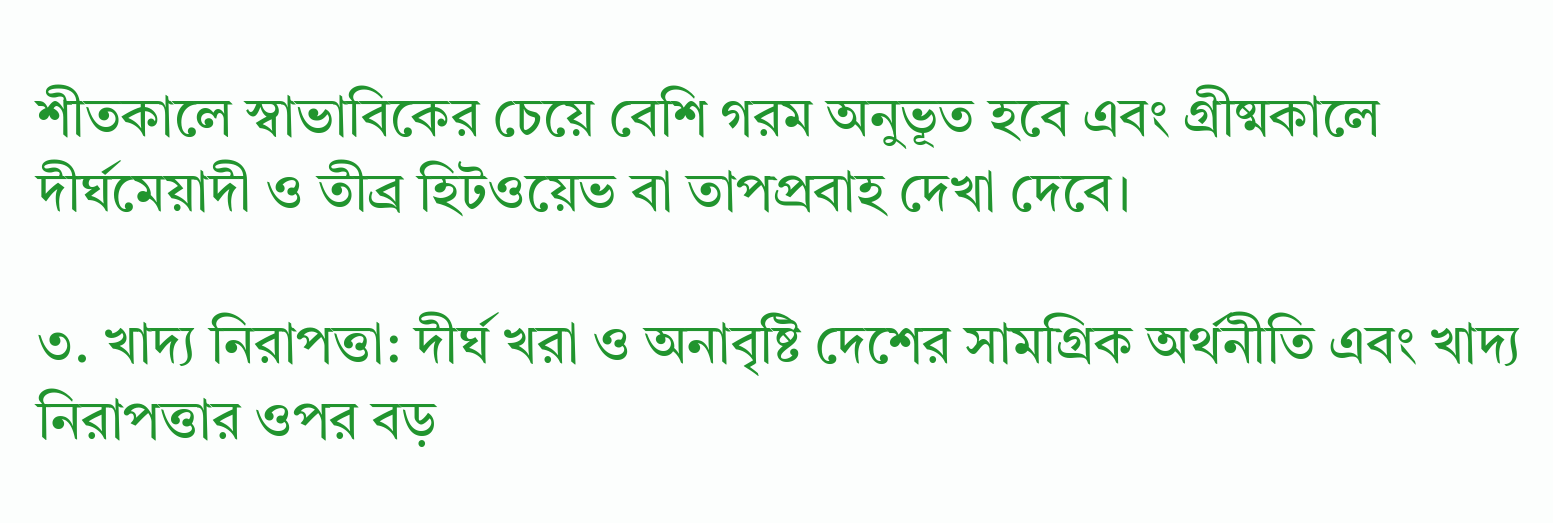শীতকালে স্বাভাবিকের চেয়ে বেশি গরম অনুভূত হবে এবং গ্রীষ্মকালে দীর্ঘমেয়াদী ও তীব্র হিটওয়েভ বা তাপপ্রবাহ দেখা দেবে।

৩. খাদ্য নিরাপত্তা: দীর্ঘ খরা ও অনাবৃষ্টি দেশের সামগ্রিক অর্থনীতি এবং খাদ্য নিরাপত্তার ওপর বড়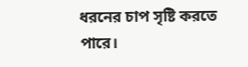ধরনের চাপ সৃষ্টি করতে পারে।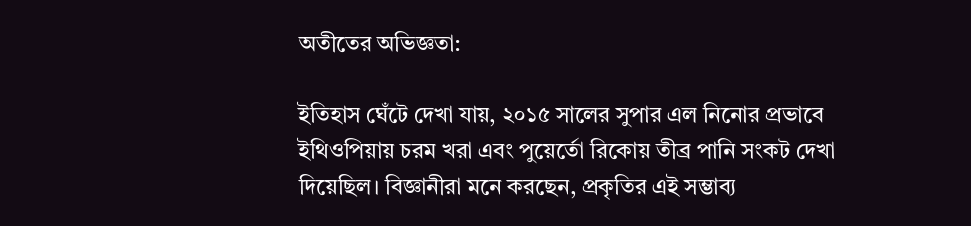অতীতের অভিজ্ঞতা:

ইতিহাস ঘেঁটে দেখা যায়, ২০১৫ সালের সুপার এল নিনোর প্রভাবে ইথিওপিয়ায় চরম খরা এবং পুয়ের্তো রিকোয় তীব্র পানি সংকট দেখা দিয়েছিল। বিজ্ঞানীরা মনে করছেন, প্রকৃতির এই সম্ভাব্য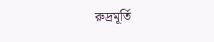রুদ্রমূর্তি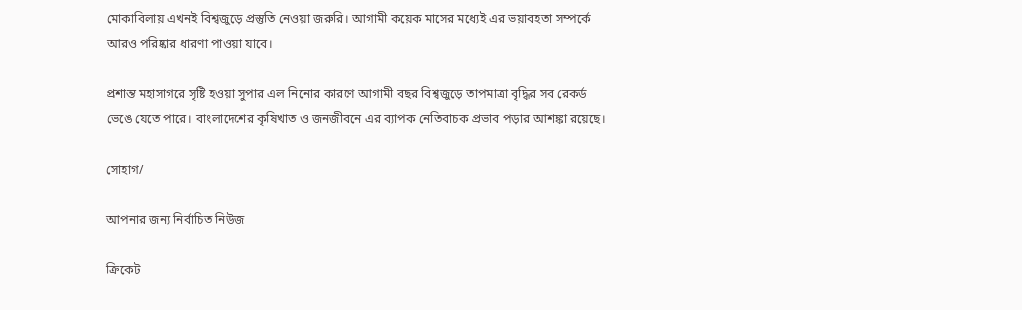মোকাবিলায় এখনই বিশ্বজুড়ে প্রস্তুতি নেওয়া জরুরি। আগামী কয়েক মাসের মধ্যেই এর ভয়াবহতা সম্পর্কে আরও পরিষ্কার ধারণা পাওয়া যাবে।

প্রশান্ত মহাসাগরে সৃষ্টি হওয়া সুপার এল নিনোর কারণে আগামী বছর বিশ্বজুড়ে তাপমাত্রা বৃদ্ধির সব রেকর্ড ভেঙে যেতে পারে। বাংলাদেশের কৃষিখাত ও জনজীবনে এর ব্যাপক নেতিবাচক প্রভাব পড়ার আশঙ্কা রয়েছে।

সোহাগ/

আপনার জন্য নির্বাচিত নিউজ

ক্রিকেট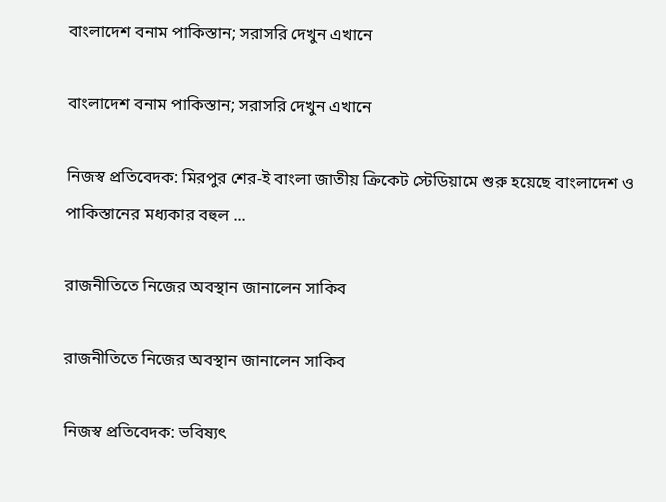বাংলাদেশ বনাম পাকিস্তান; সরাসরি দেখুন এখানে

বাংলাদেশ বনাম পাকিস্তান; সরাসরি দেখুন এখানে

নিজস্ব প্রতিবেদক: মিরপুর শের-ই বাংলা জাতীয় ক্রিকেট স্টেডিয়ামে শুরু হয়েছে বাংলাদেশ ও পাকিস্তানের মধ্যকার বহুল ...

রাজনীতিতে নিজের অবস্থান জানালেন সাকিব

রাজনীতিতে নিজের অবস্থান জানালেন সাকিব

নিজস্ব প্রতিবেদক: ভবিষ্যৎ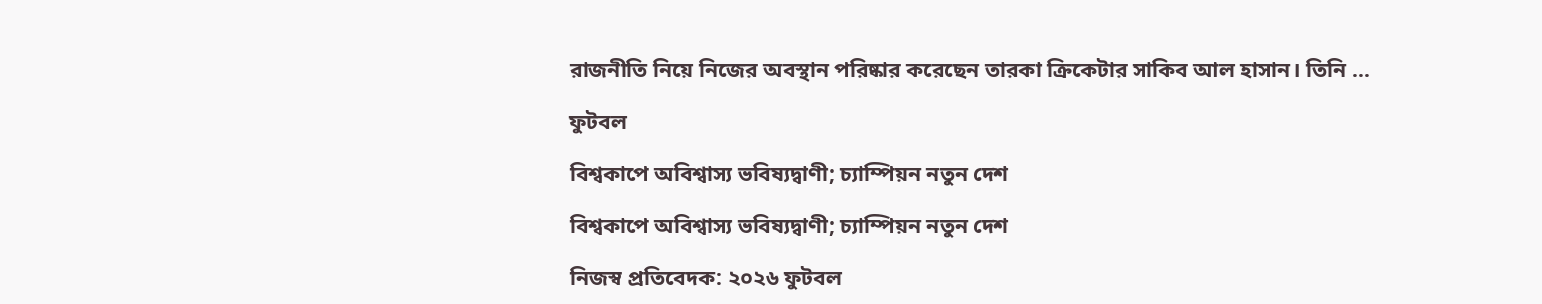রাজনীতি নিয়ে নিজের অবস্থান পরিষ্কার করেছেন তারকা ক্রিকেটার সাকিব আল হাসান। তিনি ...

ফুটবল

বিশ্বকাপে অবিশ্বাস্য ভবিষ্যদ্বাণী; চ্যাম্পিয়ন নতুন দেশ

বিশ্বকাপে অবিশ্বাস্য ভবিষ্যদ্বাণী; চ্যাম্পিয়ন নতুন দেশ

নিজস্ব প্রতিবেদক: ২০২৬ ফুটবল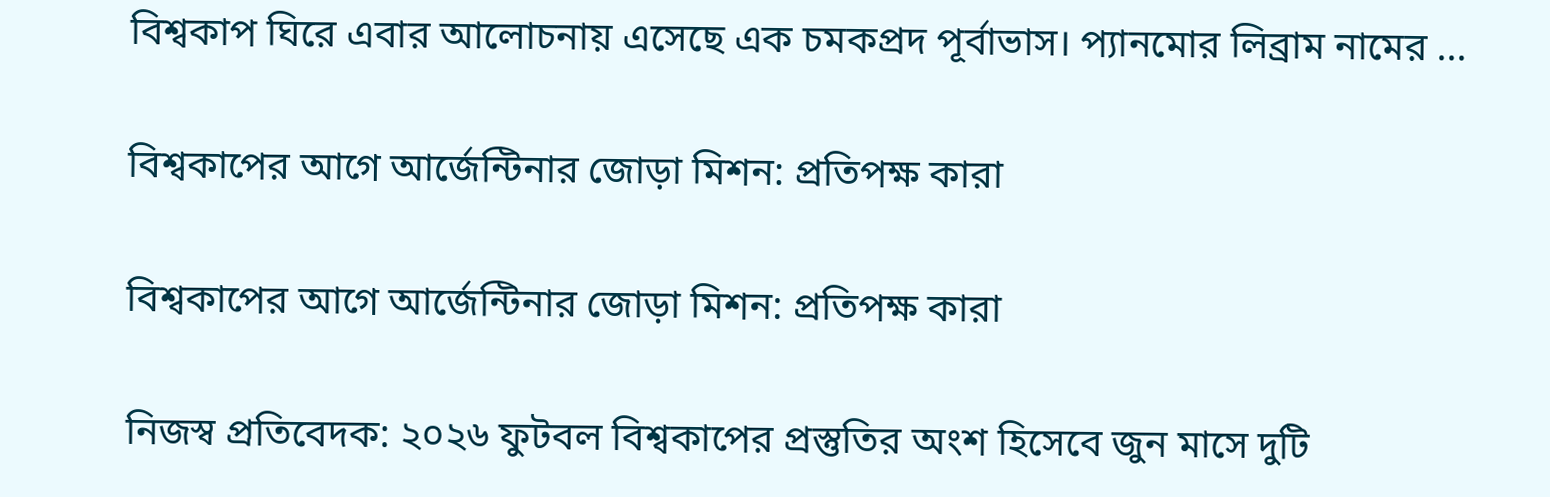বিশ্বকাপ ঘিরে এবার আলোচনায় এসেছে এক চমকপ্রদ পূর্বাভাস। প্যানমোর লিব্রাম নামের ...

বিশ্বকাপের আগে আর্জেন্টিনার জোড়া মিশন: প্রতিপক্ষ কারা

বিশ্বকাপের আগে আর্জেন্টিনার জোড়া মিশন: প্রতিপক্ষ কারা

নিজস্ব প্রতিবেদক: ২০২৬ ফুটবল বিশ্বকাপের প্রস্তুতির অংশ হিসেবে জুন মাসে দুটি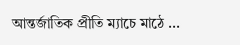আন্তর্জাতিক প্রীতি ম্যাচে মাঠে ...